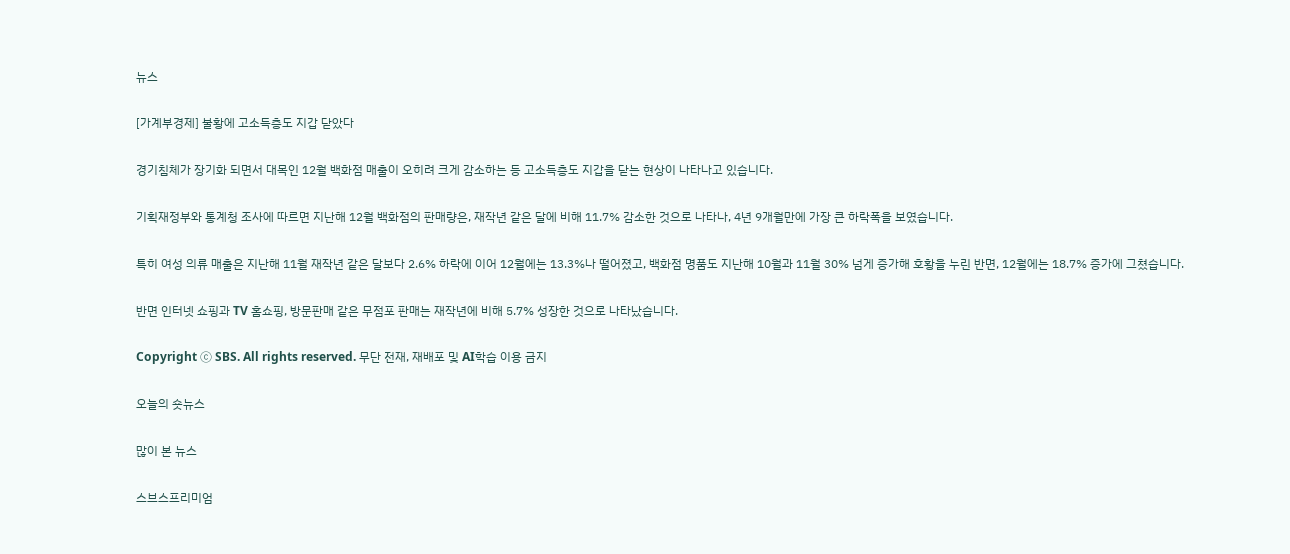뉴스

[가계부경제] 불황에 고소득층도 지갑 닫았다

경기침체가 장기화 되면서 대목인 12월 백화점 매출이 오히려 크게 감소하는 등 고소득층도 지갑을 닫는 현상이 나타나고 있습니다.

기획재정부와 통계청 조사에 따르면 지난해 12월 백화점의 판매량은, 재작년 같은 달에 비해 11.7% 감소한 것으로 나타나, 4년 9개월만에 가장 큰 하락폭을 보였습니다.

특히 여성 의류 매출은 지난해 11월 재작년 같은 달보다 2.6% 하락에 이어 12월에는 13.3%나 떨어졌고, 백화점 명품도 지난해 10월과 11월 30% 넘게 증가해 호황을 누린 반면, 12월에는 18.7% 증가에 그쳤습니다.

반면 인터넷 쇼핑과 TV 홈쇼핑, 방문판매 같은 무점포 판매는 재작년에 비해 5.7% 성장한 것으로 나타났습니다.

Copyright Ⓒ SBS. All rights reserved. 무단 전재, 재배포 및 AI학습 이용 금지

오늘의 숏뉴스

많이 본 뉴스

스브스프리미엄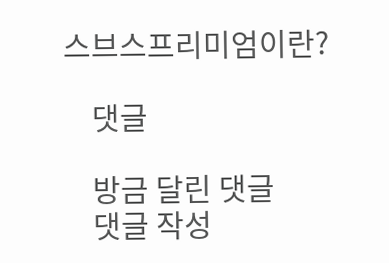스브스프리미엄이란?

    댓글

    방금 달린 댓글
    댓글 작성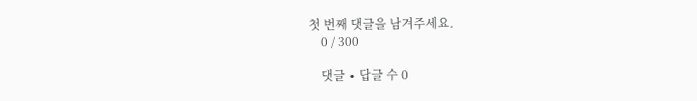첫 번째 댓글을 남겨주세요.
    0 / 300

    댓글 ∙ 답글 수 0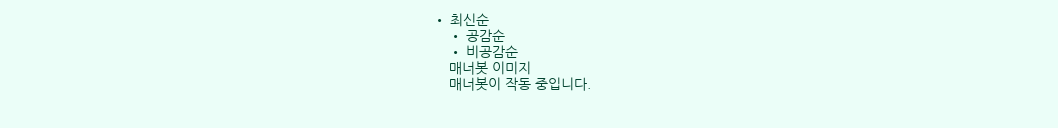• 최신순
    • 공감순
    • 비공감순
    매너봇 이미지
    매너봇이 작동 중입니다.